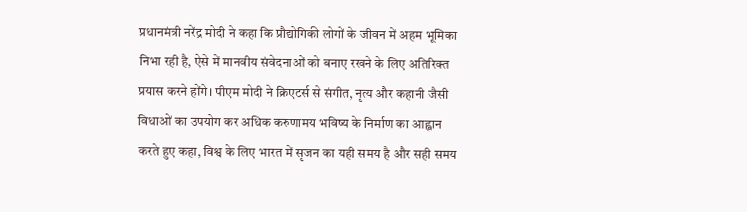प्रधानमंत्री नरेंद्र मोदी ने कहा कि प्रौद्योगिकी लोगों के जीवन में अहम भूमिका निभा रही है, ऐसे में मानवीय संवेदनाओं को बनाए रखने के लिए अतिरिक्त प्रयास करने होंगे। पीएम मोदी ने क्रिएटर्स से संगीत, नृत्य और कहानी जैसी विधाओं का उपयोग कर अधिक करुणामय भविष्य के निर्माण का आह्वान करते हुए कहा, विश्व के लिए भारत में सृजन का यही समय है और सही समय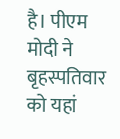है। पीएम मोदी ने बृहस्पतिवार को यहां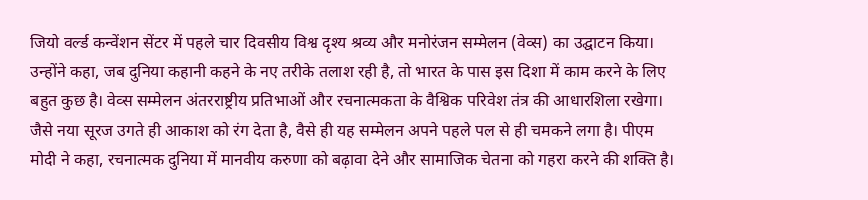जियो वर्ल्ड कन्वेंशन सेंटर में पहले चार दिवसीय विश्व दृश्य श्रव्य और मनोरंजन सम्मेलन (वेव्स) का उद्घाटन किया। उन्होंने कहा, जब दुनिया कहानी कहने के नए तरीके तलाश रही है, तो भारत के पास इस दिशा में काम करने के लिए बहुत कुछ है। वेव्स सम्मेलन अंतरराष्ट्रीय प्रतिभाओं और रचनात्मकता के वैश्विक परिवेश तंत्र की आधारशिला रखेगा। जैसे नया सूरज उगते ही आकाश को रंग देता है, वैसे ही यह सम्मेलन अपने पहले पल से ही चमकने लगा है। पीएम मोदी ने कहा, रचनात्मक दुनिया में मानवीय करुणा को बढ़ावा देने और सामाजिक चेतना को गहरा करने की शक्ति है।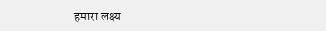हमारा लक्ष्य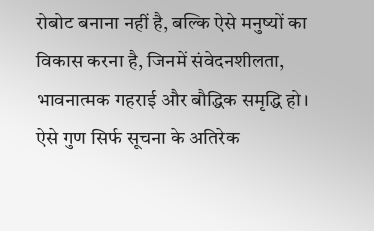रोबोट बनाना नहीं है, बल्कि ऐसे मनुष्यों का विकास करना है, जिनमें संवेदनशीलता, भावनात्मक गहराई और बौद्धिक समृद्धि हो। ऐसे गुण सिर्फ सूचना के अतिरेक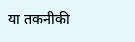या तकनीकी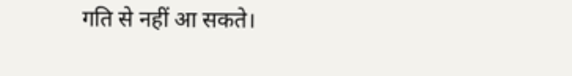गति से नहीं आ सकते।